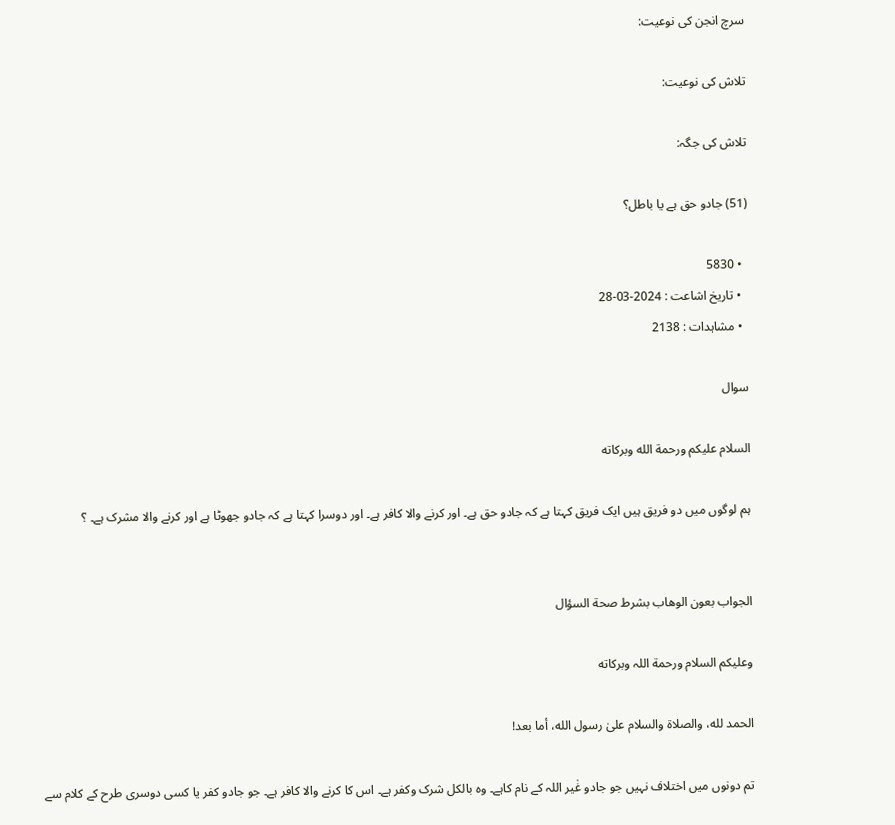سرچ انجن کی نوعیت:

تلاش کی نوعیت:

تلاش کی جگہ:

(51) جادو حق ہے یا باطل؟

  • 5830
  • تاریخ اشاعت : 2024-03-28
  • مشاہدات : 2138

سوال

السلام عليكم ورحمة الله وبركاته

ہم لوگوں میں دو فریق ہیں ایک فریق کہتا ہے کہ جادو حق ہے۔ اور کرنے والا کافر ہے۔ اور دوسرا کہتا ہے کہ جادو جھوٹا ہے اور کرنے والا مشرک ہے۔ ؟


الجواب بعون الوهاب بشرط صحة السؤال

وعلیکم السلام ورحمة اللہ وبرکاته

الحمد لله، والصلاة والسلام علىٰ رسول الله، أما بعد!

تم دونوں میں اختلاف نہیں جو جادو غٰیر اللہ کے نام کاہے۔ وہ بالکل شرک وکفر ہے۔ اس کا کرنے والا کافر ہے۔ جو جادو کفر یا کسی دوسری طرح کے کلام سے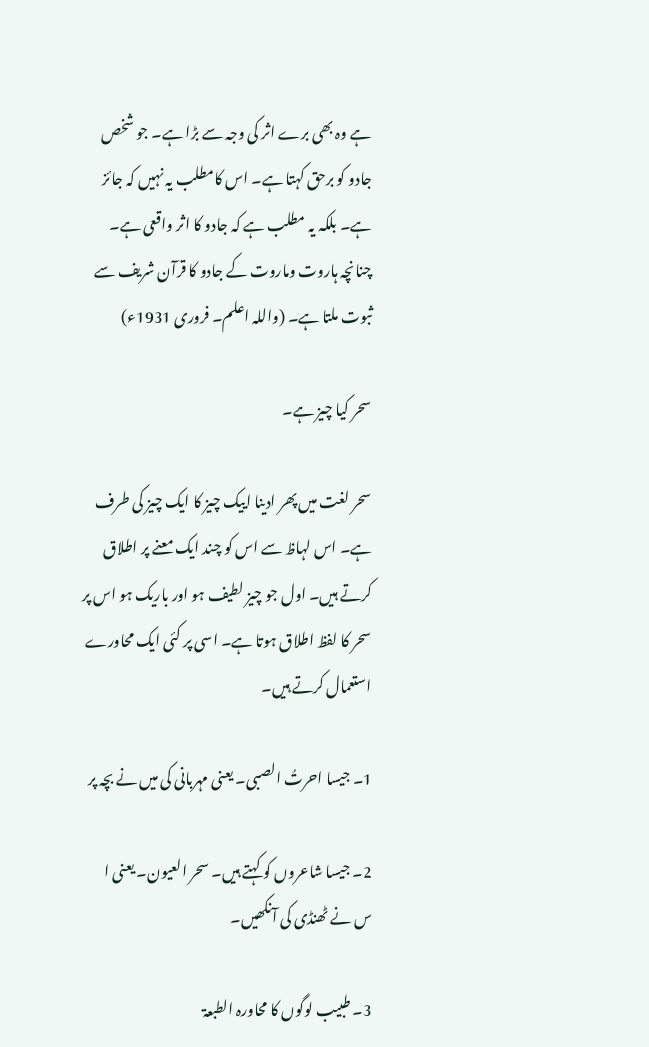ہے وہ بھی برے اثر کی وجہ سے بڑا ہے۔ جو شخص جادو کو برحق کہتا ہے۔ اس کامطلب یہ نہیں کہ جائز ہے۔ بلکہ یہ مطلب ہے کہ جادو کا اثر واقعی ہے۔ چنانچہ ہاروت وماروت کے جادو کا قرآن شریف سے ثبوت ملتا ہے۔ (واللہ اعلم۔ فروری 1931ء)

سحر کیا چیز ہے۔

سحر لغت میں پھر ادینا اییک چیز کا ایک چیز کی طرف ہے۔ اس لہاظ سے اس کو چند ایک معنے پر اطلاق کرتے ہیں۔ اول جو چیز لطیف ہو اور باریک ہو اس پر سحر کا لفظ اطلاق ہوتا ہے۔ اسی پر کئی ایک محاورے استعمال کرتے ہیں۔

1۔ جیسا احرتُ الصبی۔ یعنی مہربانی کی میں نے بچہ پر

2۔ جیسا شاعروں کو کہتے ہیں۔ سحر العیون۔ یعنی ا س نے ٹھنڈی کی آنکھیں۔

3۔ طبیب لوگوں کا محاورہ الطبعۃ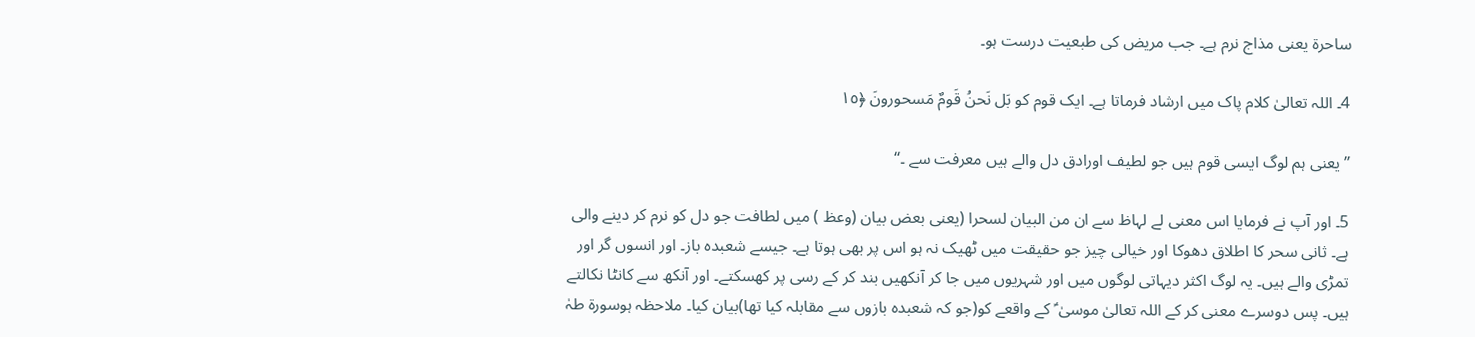ساحرۃ یعنی مذاج نرم ہے۔ جب مریض کی طبعیت درست ہو۔

4۔ اللہ تعالیٰ کلام پاک میں ارشاد فرماتا ہے۔ ایک قوم کو بَل نَحنُ قَومٌ مَسحور‌ونَ ﴿١٥

’’یعنی ہم لوگ ایسی قوم ہیں جو لطیف اورادق دل والے ہیں معرفت سے ۔‘‘

5۔ اور آپ نے فرمایا اس معنی لے لہاظ سے ان من البيان لسحرا (یعنی بعض بیان (وعظ ) میں لطافت جو دل کو نرم کر دینے والی ہے۔ ثانی سحر کا اطلاق دھوکا اور خیالی چیز جو حقیقت میں ٹھیک نہ ہو اس پر بھی ہوتا ہے۔ جیسے شعبدہ باز۔ اور انسوں گر اور تمڑی والے ہیں۔ یہ لوگ اکثر دیہاتی لوگوں میں اور شہریوں میں جا کر آنکھیں بند کر کے رسی پر کھسکتے۔ اور آنکھ سے کانٹا نکالتے ہیں۔ پس دوسرے معنی کر کے اللہ تعالیٰ موسیٰ ؑ کے واقعے کو(جو کہ شعبدہ بازوں سے مقابلہ کیا تھا)بیان کیا۔ ملاحظہ ہوسورۃ طہٰ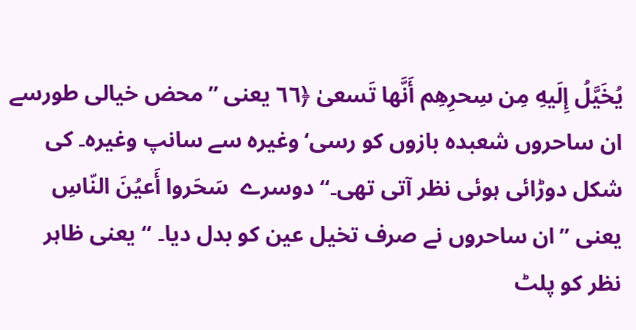يُخَيَّلُ إِلَيهِ مِن سِحرِ‌هِم أَنَّها تَسعىٰ ﴿٦٦ یعنی ’’محض خیالی طورسے ان ساحروں شعبدہ بازوں کو رسی‘وغیرہ سے سانپ وغیرہ۔ کی شکل دوڑائی ہوئی نظر آتی تھی۔‘‘ دوسرے  سَحَر‌وا أَعيُنَ النّاسِ یعنی ’’ان ساحروں نے صرف تخیل عین کو بدل دیا۔ ‘‘یعنی ظاہر نظر کو پلٹ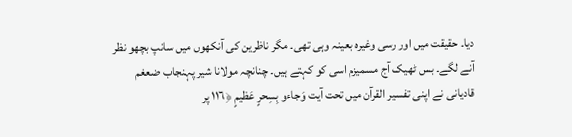دیا۔ حقیقت میں اور رسی وغیرہ بعینہ وہی تھی۔ مگر ناظرین کی آنکھوں میں سانپ بچھو نظر آنے لگے۔ بس ٹھیک آج مسمیزم اسی کو کہتے ہیں۔ چنانچہ مولانا شیر پہنجاب ضعغم قادیانی نے اپنی تفسیر القرآن میں تحت آیت وَجاءو بِسِحرٍ‌ عَظيمٍ ﴿١١٦ پر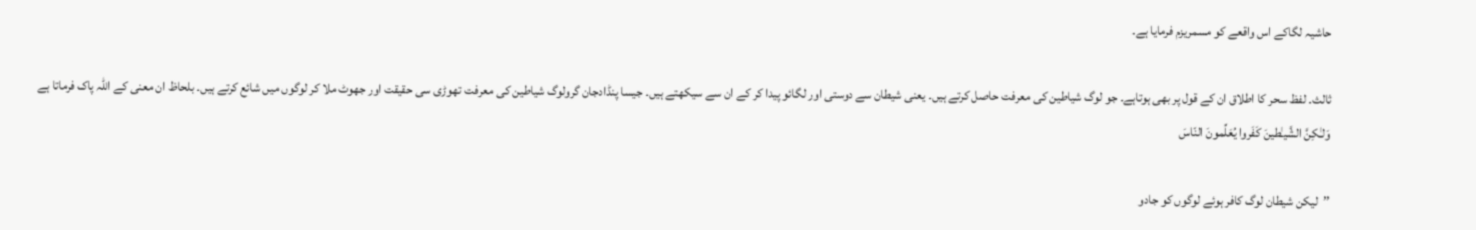حاشیہ لگاکے اس واقعے کو مسمریزم فرمایا ہے۔

ثالث۔ لفظ سحر کا اطلاق ان کے قول پر بھی ہوتاہے۔ جو لوگ شیاطین کی معرفت حاصل کرتے ہیں۔ یعنی شیطان سے دوستی اور لگائو پیدا کر کے ان سے سیکھتے ہیں۔ جیسا پنڈادجان گرولوگ شیاطین کی معرفت تھوڑی سی حقیقت اور جھوٹ ملا کر لوگوں میں شائع کرتے ہیں۔ بلحاظ ان معنی کے اللہ پاک فرماتا ہے وَلـٰكِنَّ الشَّيـٰطينَ كَفَر‌وا يُعَلِّمونَ النّاسَ

’’لیکن شیطان لوگ کافر ہوئے لوگوں کو جادو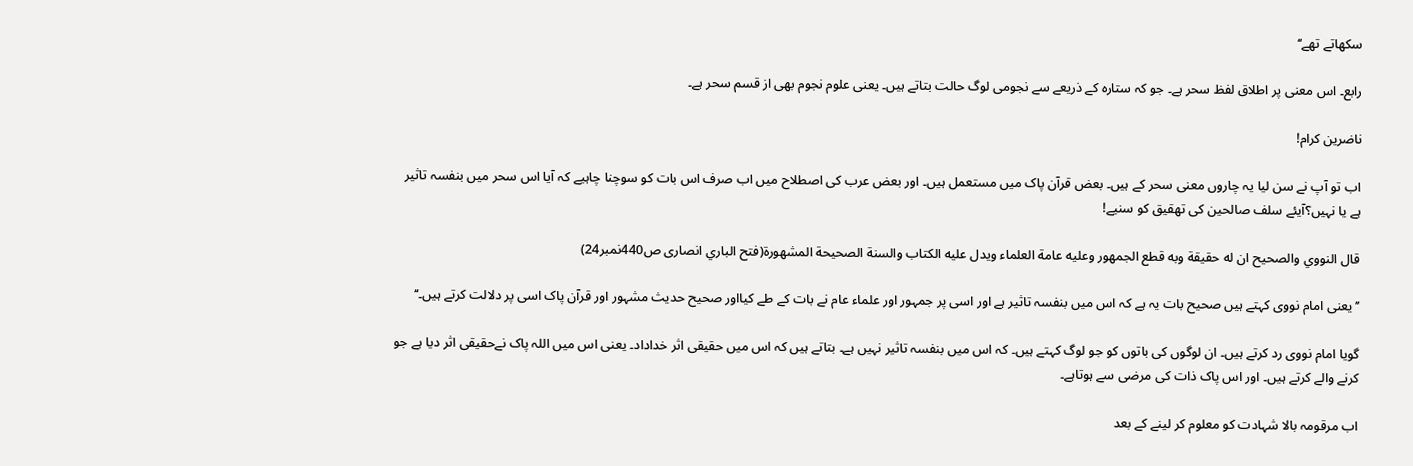سکھاتے تھے‘‘

رابع۔ اس معنی پر اطلاق لفظ سحر ہے۔ جو کہ ستارہ کے ذریعے سے نجومی لوگ حالت بتاتے ہیں۔ یعنی علوم نجوم بھی از قسم سحر ہے۔

ناضرین کرام!

اب تو آپ نے سن لیا یہ چاروں معنی سحر کے ہیں۔ بعض قرآن پاک میں مستعمل ہیں۔ اور بعض عرب کی اصطلاح میں اب صرف اس بات کو سوچنا چاہیے کہ آیا اس سحر میں بنفسہ تاثیر ہے یا نہیں؟آیئے سلف صالحین کی تھقیق کو سنیے!

قال النووي والصحيح ان له حقيقة وبه قطع الجمهور وعليه عامة العلماء ويدل عليه الكتاب والسنة الصحيحة المشهورة(فتح الباري انصاری ص440نمبر24)

’’یعنی امام نووی کہتے ہیں صحیح بات یہ ہے کہ اس میں بنفسہ تاثیر ہے اور اسی پر جمہور اور علماء عام نے بات کے طے کیااور صحیح حدیث مشہور اور قرآن پاک اسی پر دلالت کرتے ہیں۔‘‘

گویا امام نووی رد کرتے ہیں۔ ان لوگوں کی باتوں کو جو لوگ کہتے ہیں۔ کہ اس میں بنفسہ تاثیر نہیں ہے۔ بتاتے ہیں کہ اس میں حقیقی اثر خداداد۔ یعنی اس میں اللہ پاک نےحقیقی اثر دیا ہے جو کرنے والے کرتے ہیں۔ اور اس پاک ذات کی مرضی سے ہوتاہے۔

اب مرقومہ بالا شہادت کو معلوم کر لینے کے بعد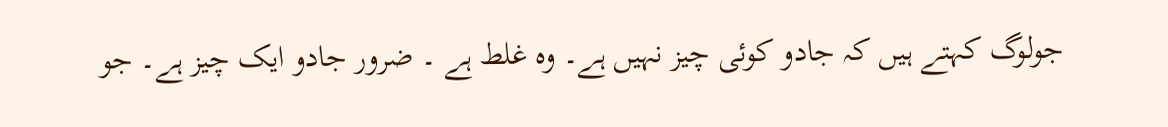جولوگ کہتے ہیں کہ جادو کوئی چیز نہیں ہے۔ وہ غلط ہے ۔ ضرور جادو ایک چیز ہے۔ جو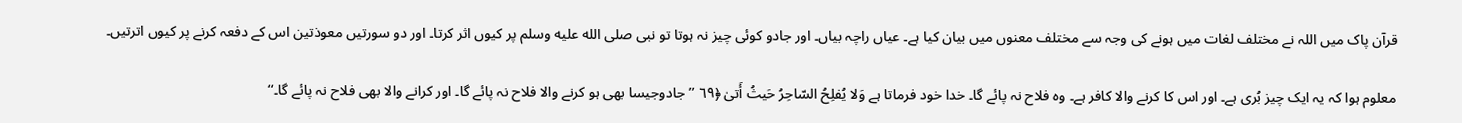قرآن پاک میں اللہ نے مختلف لغات میں ہونے کی وجہ سے مختلف معنوں میں بیان کیا ہے۔ عیاں راچہ بیاں۔ اور جادو کوئی چیز نہ ہوتا تو نبی صلى الله عليه وسلم پر کیوں اثر کرتا۔ اور دو سورتیں معوذتین اس کے دفعہ کرنے پر کیوں اترتیں۔

معلوم ہوا کہ یہ ایک چیز بُری ہے۔ اور اس کا کرنے والا کافر ہے۔ وہ فلاح نہ پائے گا۔ خدا خود فرماتا ہے وَلا يُفلِحُ السّاحِرُ‌ حَيثُ أَتىٰ ﴿٦٩ ’’جادوجیسا بھی ہو کرنے والا فلاح نہ پائے گا۔ اور کرانے والا بھی فلاح نہ پائے گا۔‘‘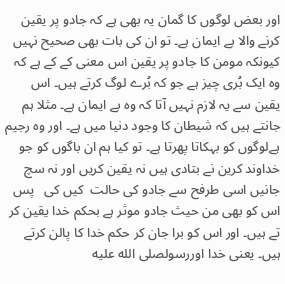اور بعض لوگوں کا گمان یہ بھی ہے کہ جادو پر یقین کرنے والا بے ایمان ہے۔ تو ان کی بات بھی صحیح نہیں کیونکہ مومن کا جادو پر یقین اس معنی کے کے ہے کہ وہ ایک بُری چیز ہے جو کہ بُرے لوگ کرتے ہیں۔ اس یقین سے یہ لازم نہیں آتا کہ وہ بے ایمان ہے۔ مثلا ہم جانتے ہیں کہ شیطان کا وجود دنیا میں ہے۔ اور وہ رجیم   ہےلوگوں کو بہکاتا پھرتا ہے۔ تو کیا ہم ان باگوں کو جو خداوند کرین نے بتادی ہیں نہ یقین کریں اور نہ سچ جانیں اسی طرفح سے جادو کی حالت  کیں کی   پس اس کو بھی من حیث جادو موثر ہے بحکم خدا یقین کر تے ہیں۔ اور اس کو برا جان کر حکم خدا کا پالن کرتے ہیں۔ یعنی خدا اوررسولصلى الله عليه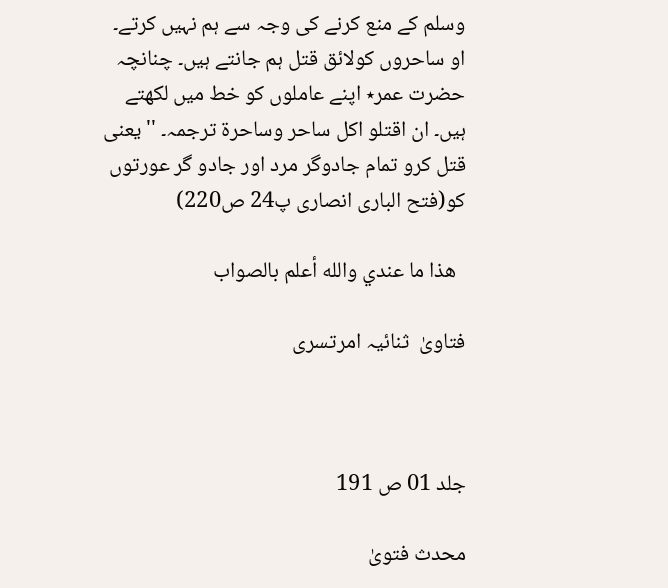وسلم کے منع کرنے کی وجہ سے ہم نہیں کرتے۔ او ساحروں کولائق قتل ہم جانتے ہیں۔ چنانچہ حضرت عمر٭ اپنے عاملوں کو خط میں لکھتے ہیں۔ ان اقتلو اكل ساحر وساحرة ترجمہ۔ ''یعنی قتل کرو تمام جادوگر مرد اور جادو گر عورتوں کو(فتح الباری انصاری پ24 ص220)

  ھذا ما عندي والله أعلم بالصواب

فتاویٰ  ثنائیہ امرتسری



جلد 01 ص 191

محدث فتویٰ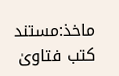ماخذ:مستند کتب فتاویٰ